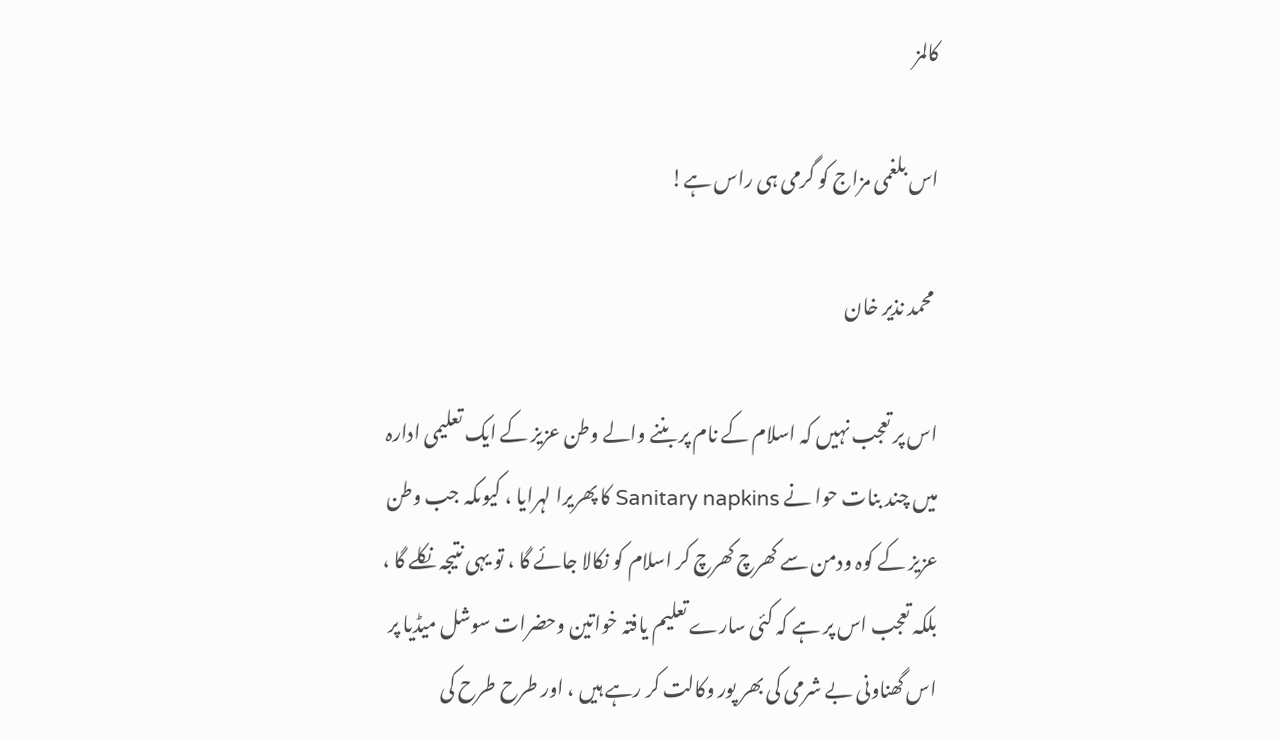کالمز

اس بلغمی مزاج کو گرمی ہی راس ہے!

 محمد نذیر خان

اس پر تعجب نہیں کہ اسلام کے نام پر بننے والے وطن عزیز کے ایک تعلیمی ادارہ میں چند بنات حوا نے Sanitary napkins کا پھریرا لہرایا ، کیوںکہ جب وطن عزیز کے کوہ ودمن سے کھرچ کھرچ کر اسلام کو نکالا جائے گا ، تو یہی نتیجہ نکلے گا ، بلکہ تعجب اس پر ہے کہ کئی سارے تعلیم یافتہ خواتین وحضرات سوشل میڈیا پر اس گھناونی بے شرمی کی بھر پور وکالت کر رہے ہیں ، اور طرح طرح کی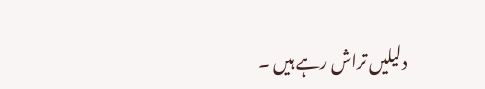دلیلیں تراش رہے ہیں ۔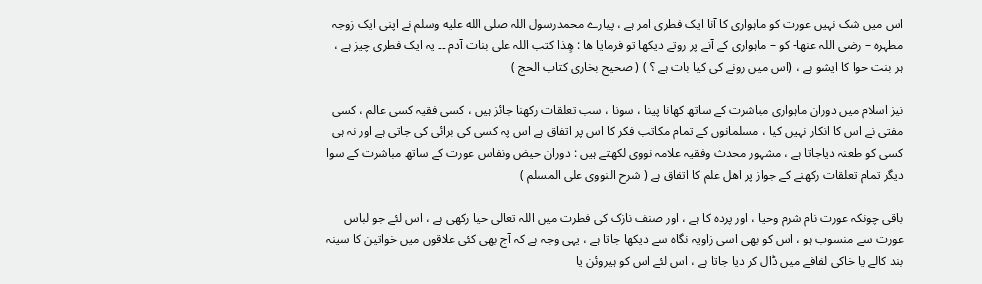اس میں شک نہیں عورت کو ماہواری کا آنا ایک فطری امر ہے ، پیارے محمدرسول اللہ صلى الله عليه وسلم نے اپنی ایک زوجہ مطہرہ – رضی اللہ عنھا- کو – ماہواری کے آنے پر روتے دیکھا تو فرمایا ھا : ھٍذا کتب اللہ علی بنات آدم ۔۔ یہ ایک فطری چیز ہے ، ہر بنت حوا کا ایشو ہے ، (اس میں رونے کی کیا بات ہے ؟ ) ( صحیح بخاری کتاب الحج )

نیز اسلام میں دوران ماہواری مباشرت کے ساتھ کھانا پینا ، سونا ، سب تعلقات رکھنا جائز ہیں ، کسی فقیہ کسی عالم ، کسی مفتی نے اس کا انکار نہیں کیا ، مسلمانوں کے تمام مکاتب فکر کا اس پر اتفاق ہے اس پہ کسی کی برائی کی جاتی ہے اور نہ ہی کسی کو طعنہ دیاجاتا ہے ، مشہور محدث وفقیہ علامہ نووی لکھتے ہیں : دوران حیض ونفاس عورت کے ساتھ مباشرت کے سوا دیگر تمام تعلقات رکھنے کے جواز پر اھل علم کا اتفاق ہے ( شرح النووی علی المسلم )

باقی چونکہ عورت نام شرم وحیا ، اور پردہ کا ہے ، اور صنف نازک کی فطرت میں اللہ تعالی حیا رکھی ہے ، اس لئے جو لباس عورت سے منسوب ہو ، اس کو بھی اسی زاویہ نگاہ سے دیکھا جاتا ہے ، یہی وجہ ہے کہ آج بھی کئی علاقوں میں خواتین کا سینہ بند کالے یا خاکی لفافے میں ڈال کر دیا جاتا ہے ، اس لئے اس کو ہیروئن یا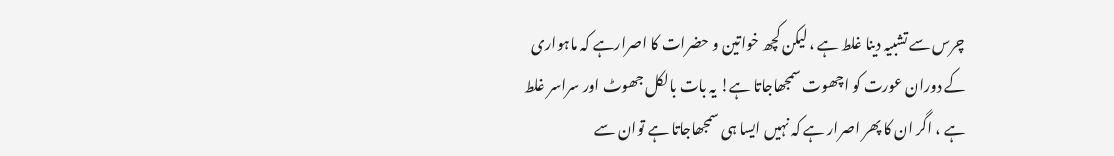چرس سے تشبیہ دینا غلط ہے ، لیکن کچھ خواتین و حضرات کا اصرارہے کہ ماہواری کے دوران عورت کو اچھوت سمجھاجاتا ہے! یہ بات بالکل جھوٹ اور سراسر غلط ہے ، اگر ان کا پھر اصرار ہے کہ نہیں ایسا ہی سمجھاجاتا ہے توان سے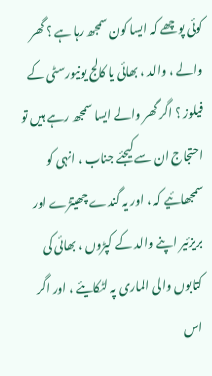کوئی پوچھے کہ ایسا کون سمجھ رہا ہے ؟ گھر والے ، والد ، بھائی یا کالج یونیورسٹی کے فیلوز ؟ اگر گھر والے ایسا سمجھ رہے ہیں تو احتجاج ان سے کیجئے جناب ، انہی کو سمجھائیے کہ ، اور یہ گندے چھیتڑے اور بریزئیر اپنے والد کے کپڑوں ، بھائی کی کتابوں والی الماری پہ لٹکایئے ، اور اگر اس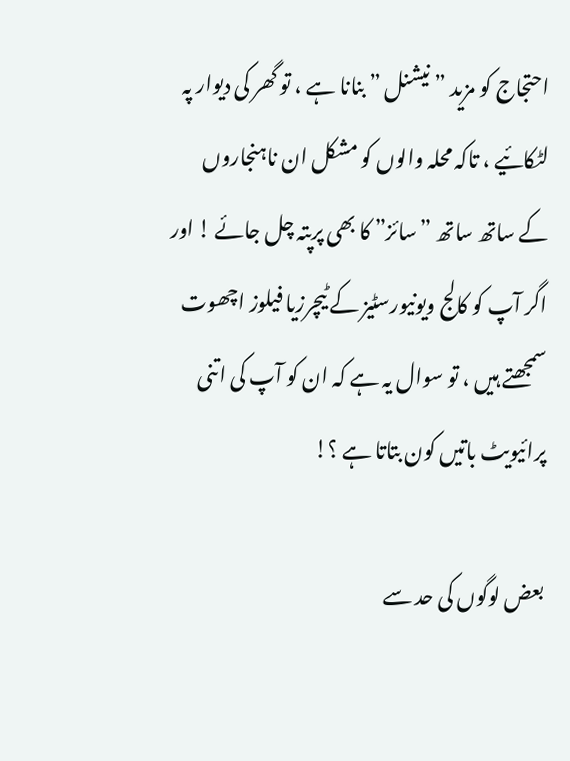احتجاج کو مزید ” نیشنل ” بنانا ہے ، تو گھر کی دیوار پہ لٹکائیے ، تاکہ محلہ والوں کو مشکل ان ناہنجاروں کے ساتھ ساتھ ”سائز” کا بھی پرپتہ چل جائے ! اور اگر آپ کو کالج ویونیورسٹیز کے ٹیچرزیا فیلوز اچھوت سمجھتے ہیں ، تو سوال یہ ہے کہ ان کو آپ کی اتنی پرائیویٹ باتیں کون بتاتا ہے ؟!

بعض لوگوں کی حد سے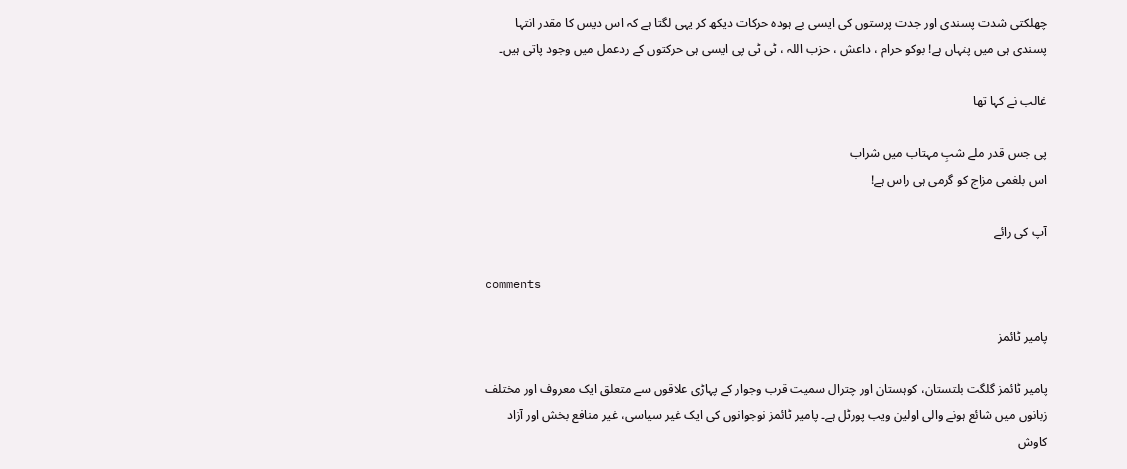چھلکتی شدت پسندی اور جدت پرستوں کی ایسی بے ہودہ حرکات دیکھ کر یہی لگتا ہے کہ اس دیس کا مقدر انتہا پسندی ہی میں پنہاں ہے! بوکو حرام ، داعش ، حزب اللہ ، ٹی ٹی پی ایسی ہی حرکتوں کے ردعمل میں وجود پاتی ہیں۔

غالب نے کہا تھا

پی جس قدر ملے شبِ مہتاب میں شراب
اس بلغمی مزاج کو گرمی ہی راس ہے!

آپ کی رائے

comments

پامیر ٹائمز

پامیر ٹائمز گلگت بلتستان، کوہستان اور چترال سمیت قرب وجوار کے پہاڑی علاقوں سے متعلق ایک معروف اور مختلف زبانوں میں شائع ہونے والی اولین ویب پورٹل ہے۔ پامیر ٹائمز نوجوانوں کی ایک غیر سیاسی، غیر منافع بخش اور آزاد کاوش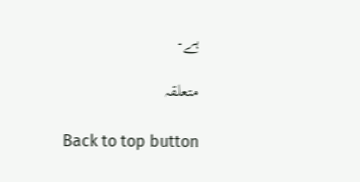ہے۔

متعلقہ

Back to top button